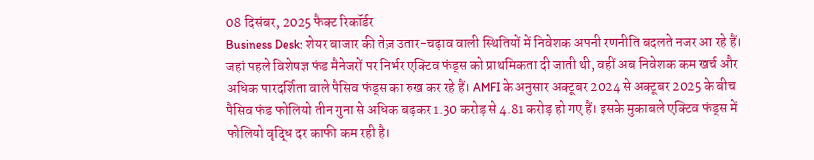08 दिसंबर, 2025 फैक्ट रिकॉर्डर
Business Desk: शेयर बाजार की तेज़ उतार-चढ़ाव वाली स्थितियों में निवेशक अपनी रणनीति बदलते नजर आ रहे हैं। जहां पहले विशेषज्ञ फंड मैनेजरों पर निर्भर एक्टिव फंड्स को प्राथमिकता दी जाती थी, वहीं अब निवेशक कम खर्च और अधिक पारदर्शिता वाले पैसिव फंड्स का रुख कर रहे हैं। AMFI के अनुसार अक्टूबर 2024 से अक्टूबर 2025 के बीच पैसिव फंड फोलियो तीन गुना से अधिक बढ़कर 1.30 करोड़ से 4.81 करोड़ हो गए हैं। इसके मुकाबले एक्टिव फंड्स में फोलियो वृद्धि दर काफी कम रही है।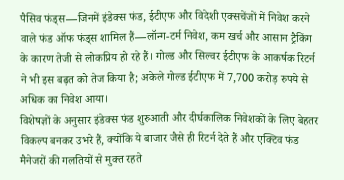पैसिव फंड्स—जिनमें इंडेक्स फंड, ईटीएफ और विदेशी एक्सचेंजों में निवेश करने वाले फंड ऑफ फंड्स शामिल हैं—लॉन्ग-टर्म निवेश, कम खर्च और आसान ट्रैकिंग के कारण तेजी से लोकप्रिय हो रहे हैं। गोल्ड और सिल्वर ईटीएफ के आकर्षक रिटर्न ने भी इस बढ़त को तेज किया है; अकेले गोल्ड ईटीएफ में 7,700 करोड़ रुपये से अधिक का निवेश आया।
विशेषज्ञों के अनुसार इंडेक्स फंड शुरुआती और दीर्घकालिक निवेशकों के लिए बेहतर विकल्प बनकर उभरे हैं, क्योंकि ये बाजार जैसे ही रिटर्न देते हैं और एक्टिव फंड मैनेजरों की गलतियों से मुक्त रहते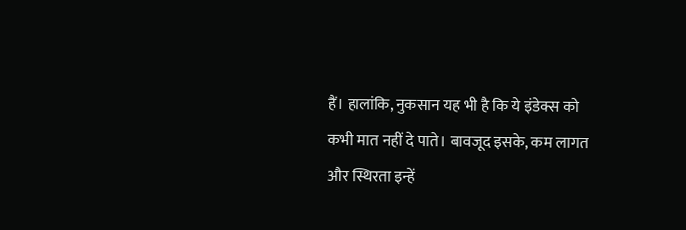हैं। हालांकि, नुकसान यह भी है कि ये इंडेक्स को कभी मात नहीं दे पाते। बावजूद इसके, कम लागत और स्थिरता इन्हें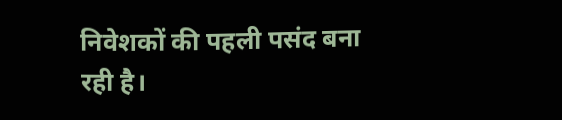निवेशकों की पहली पसंद बना रही है।